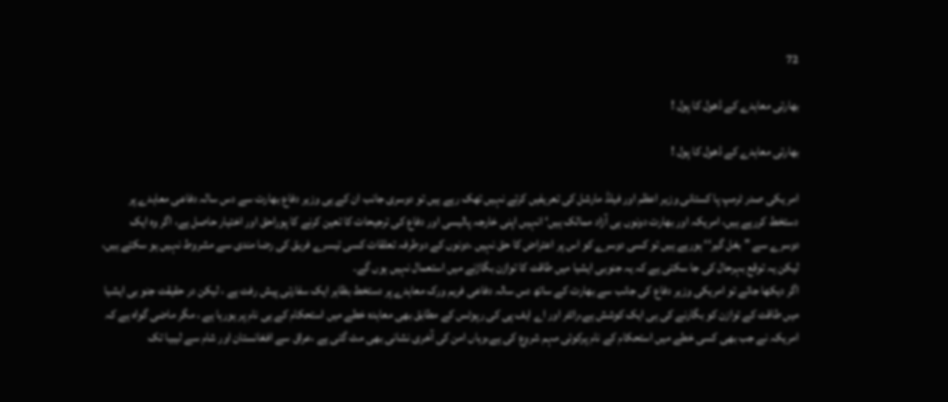72

بھارتی معاہدے کے ڈھول کا پول !

بھارتی معاہدے کے ڈھول کا پول !

امر یکی صدر ٹرمپ پا کستانی وزیر اعظم اور فیلڈ مارشل کی تعریفیں کرتے نہیں تھک رہے ہیں تو دوسری جانب ان کے ہی وزیر دفاع بھارت سے دس سالہ دفاعی معاہدے پر دستخط کررہے ہیں، امریکہ اور بھارت دونوں ہی آزاد ممالک ہیں‘ انہیں اپنی خارجہ پالیسی اور دفاع کی ترجیحات کا تعین کرنے کا پوراحق اور اختیار حاصل ہے، اگر وہ ایک دوسرے سے ”بغل گیر‘‘ ہورہے ہیں تو کسی دوسرے کو اس پر اعتراض کا حق نہیں ،دونوں کے دوطرفہ تعلقات کسی تیسرے فریق کی رضا مندی سے مشروط نہیں ہو سکتے ہیں، لیکن یہ توقع بہرحال کی جا سکتی ہے کہ یہ جنوبی ایشیا میں طاقت کا توازن بگاڑنے میں استعمال نہیں ہوں گے۔
اگر دیکھا جائے تو امریکی وزیر دفاع کی جانب سے بھارت کے ساتھ دس سالہ دفاعی فریم ورک معاہدے پر دستخط بظاہر ایک سفارتی پیش رفت ہے ، لیکن در حقیقت جنو بی ایشیا میں طاقت کے توازن کو بگارنے کی ہی ایک کوشش ہے،رائٹر اور اے ایف پی کی رپوٹس کے مطابق بھی معاہدہ خطے میں استحکام کے ہی نام پر ہورہا ہے ، مگر ماضی گواہ ہے کہ امریکہ نے جب بھی کسی خطے میں استحکام کے نام پرکوئی مہم شروع کی ہے،وہاں امن کی آخری نشانی بھی مٹ گئی ہے ،عراق سے افغانستان اور شام سے لیبیا تک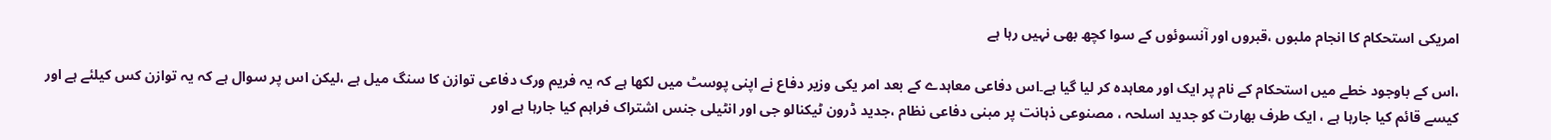امریکی استحکام کا انجام ملبوں ،قبروں اور آنسوئوں کے سوا کچھ بھی نہیں رہا ہے

،اس کے باوجود خطے میں استحکام کے نام پر ایک اور معاہدہ کر لیا گیا ہے۔اس دفاعی معاہدے کے بعد امر یکی وزیر دفاع نے اپنی پوسٹ میں لکھا ہے کہ یہ فریم ورک دفاعی توازن کا سنگ میل ہے ،لیکن اس پر سوال ہے کہ یہ توازن کس کیلئے ہے اور کیسے قائم کیا جارہا ہے ، ایک طرف بھارت کو جدید اسلحہ ، مصنوعی ذہانت پر مبنی دفاعی نظام ،جدید ڈرون ٹیکنالو جی اور انٹیلی جنس اشتراک فراہم کیا جارہا ہے اور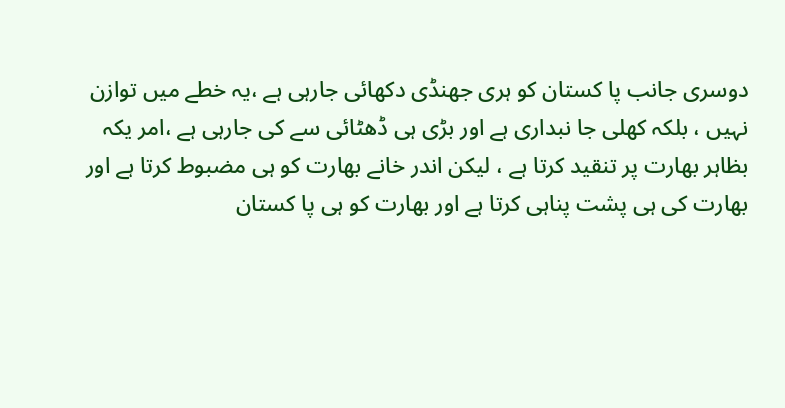دوسری جانب پا کستان کو ہری جھنڈی دکھائی جارہی ہے ،یہ خطے میں توازن نہیں ، بلکہ کھلی جا نبداری ہے اور بڑی ہی ڈھٹائی سے کی جارہی ہے ،امر یکہ بظاہر بھارت پر تنقید کرتا ہے ، لیکن اندر خانے بھارت کو ہی مضبوط کرتا ہے اور بھارت کی ہی پشت پناہی کرتا ہے اور بھارت کو ہی پا کستان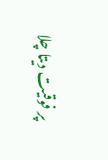پر فوقیت دیتا چلا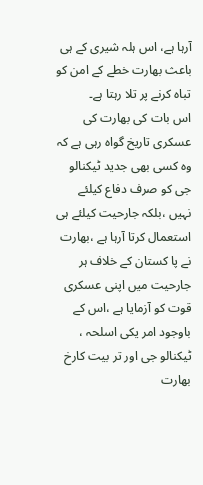آرہا ہے، اس ہلہ شیری کے ہی باعث بھارت خطے کے امن کو تباہ کرنے پر تلا رہتا ہے۔
اس بات کی بھارت کی عسکری تاریخ گواہ رہی ہے کہ وہ کسی بھی جدید ٹیکنالو جی کو صرف دفاع کیلئے نہیں ،بلکہ جارحیت کیلئے ہی استعمال کرتا آرہا ہے ،بھارت نے پا کستان کے خلاف ہر جارحیت میں اپنی عسکری قوت کو آزمایا ہے ،اس کے باوجود امر یکی اسلحہ ، ٹیکنالو جی اور تر بیت کارخ بھارت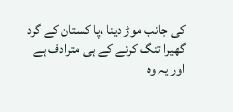کی جانب موڑ دینا ،پا کستان کے گرد گھیرا تنگ کرنے کے ہی مترادف ہے اور یہ وہ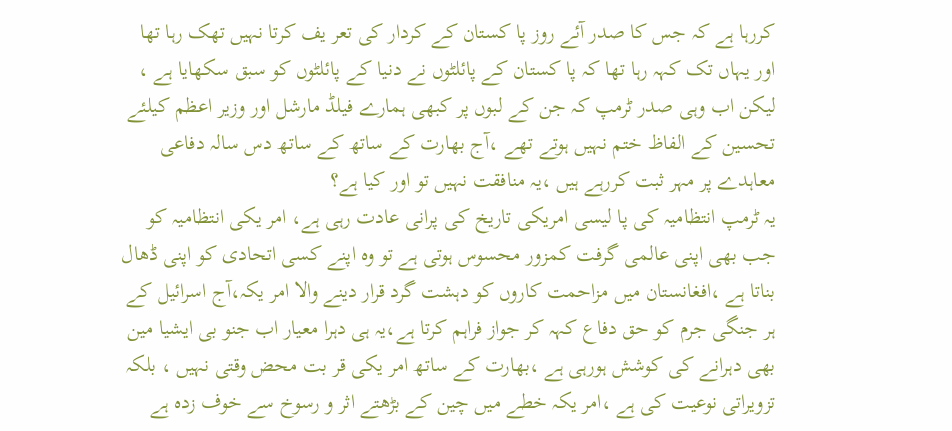کررہا ہے کہ جس کا صدر آئے روز پا کستان کے کردار کی تعر یف کرتا نہیں تھک رہا تھا اور یہاں تک کہہ رہا تھا کہ پا کستان کے پائلٹوں نے دنیا کے پائلٹوں کو سبق سکھایا ہے ، لیکن اب وہی صدر ٹرمپ کہ جن کے لبوں پر کبھی ہمارے فیلڈ مارشل اور وزیر اعظم کیلئے تحسین کے الفاظ ختم نہیں ہوتے تھے ،آج بھارت کے ساتھ کے ساتھ دس سالہ دفاعی معاہدے پر مہر ثبت کررہے ہیں ،یہ منافقت نہیں تو اور کیا ہے؟
یہ ٹرمپ انتظامیہ کی پا لیسی امریکی تاریخ کی پرانی عادت رہی ہے، امر یکی انتظامیہ کو جب بھی اپنی عالمی گرفت کمزور محسوس ہوتی ہے تو وہ اپنے کسی اتحادی کو اپنی ڈھال بناتا ہے ،افغانستان میں مزاحمت کاروں کو دہشت گرد قرار دینے والا امر یکہ،آج اسرائیل کے ہر جنگی جرم کو حق دفاع کہہ کر جواز فراہم کرتا ہے،یہ ہی دہرا معیار اب جنو بی ایشیا مین بھی دہرانے کی کوشش ہورہی ہے ،بھارت کے ساتھ امر یکی قر بت محض وقتی نہیں ، بلکہ تزویراتی نوعیت کی ہے ،امر یکہ خطے میں چین کے بڑھتے اثر و رسوخ سے خوف زدہ ہے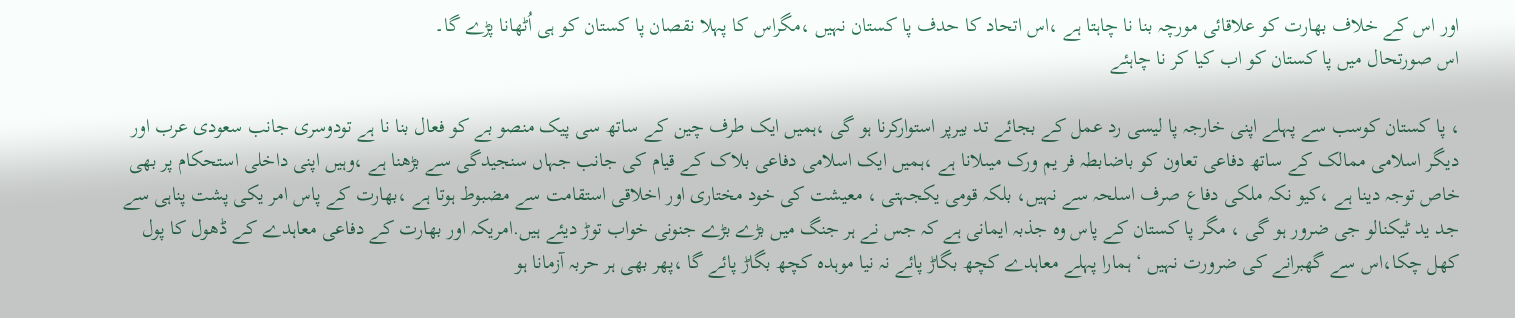اور اس کے خلاف بھارت کو علاقائی مورچہ بنا نا چاہتا ہے ،اس اتحاد کا حدف پا کستان نہیں ،مگراس کا پہلا نقصان پا کستان کو ہی اُٹھانا پڑے گا۔
اس صورتحال میں پا کستان کو اب کیا کر نا چاہئے

، پا کستان کوسب سے پہلے اپنی خارجہ پا لیسی رد عمل کے بجائے تد بیرپر استوارکرنا ہو گی ،ہمیں ایک طرف چین کے ساتھ سی پیک منصو بے کو فعال بنا نا ہے تودوسری جانب سعودی عرب اور دیگر اسلامی ممالک کے ساتھ دفاعی تعاون کو باضابطہ فر یم ورک میںلانا ہے ،ہمیں ایک اسلامی دفاعی بلاک کے قیام کی جانب جہاں سنجیدگی سے بڑھنا ہے ،وہیں اپنی داخلی استحکام پر بھی خاص توجہ دینا ہے ،کیو نکہ ملکی دفاع صرف اسلحہ سے نہیں، بلکہ قومی یکجہتی ، معیشت کی خود مختاری اور اخلاقی استقامت سے مضبوط ہوتا ہے ،بھارت کے پاس امر یکی پشت پناہی سے جد ید ٹیکنالو جی ضرور ہو گی ، مگر پا کستان کے پاس وہ جذبہ ایمانی ہے کہ جس نے ہر جنگ میں بڑے بڑے جنونی خواب توڑ دیئے ہیں.امریکہ اور بھارت کے دفاعی معاہدے کے ڈھول کا پول کھل چکا،اس سے گھبرانے کی ضرورت نہیں ‘ ہمارا پہلے معاہدے کچھ بگاڑ پائے نہ نیا موہدہ کچھ بگاڑ پائے گا ،پھر بھی ہر حربہ آزمانا ہو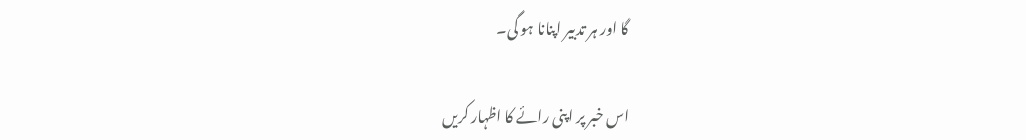گا اور ہر تدبیر اپنانا ہو گی۔

اس خبر پر اپنی رائے کا اظہار کریں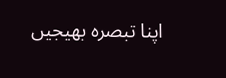اپنا تبصرہ بھیجیں